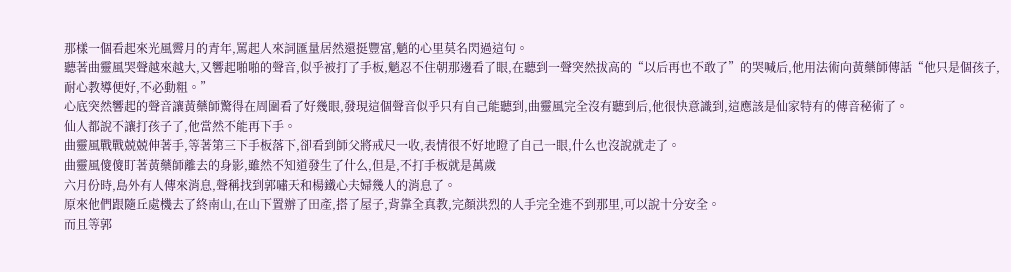那樣一個看起來光風霽月的青年,罵起人來詞匯量居然還挺豐富,魈的心里莫名閃過這句。
聽著曲靈風哭聲越來越大,又響起啪啪的聲音,似乎被打了手板,魈忍不住朝那邊看了眼,在聽到一聲突然拔高的“以后再也不敢了”的哭喊后,他用法術向黃藥師傳話“他只是個孩子,耐心教導便好,不必動粗。”
心底突然響起的聲音讓黃藥師驚得在周圍看了好幾眼,發現這個聲音似乎只有自己能聽到,曲靈風完全沒有聽到后,他很快意識到,這應該是仙家特有的傳音秘術了。
仙人都說不讓打孩子了,他當然不能再下手。
曲靈風戰戰兢兢伸著手,等著第三下手板落下,卻看到師父將戒尺一收,表情很不好地瞪了自己一眼,什么也沒說就走了。
曲靈風傻傻盯著黃藥師離去的身影,雖然不知道發生了什么,但是,不打手板就是萬歲
六月份時,島外有人傳來消息,聲稱找到郭嘯天和楊鐵心夫婦幾人的消息了。
原來他們跟隨丘處機去了終南山,在山下置辦了田產,搭了屋子,背靠全真教,完顏洪烈的人手完全進不到那里,可以說十分安全。
而且等郭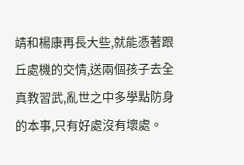靖和楊康再長大些,就能憑著跟丘處機的交情,送兩個孩子去全真教習武,亂世之中多學點防身的本事,只有好處沒有壞處。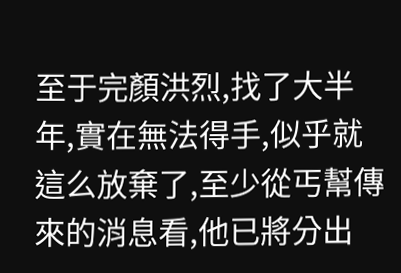至于完顏洪烈,找了大半年,實在無法得手,似乎就這么放棄了,至少從丐幫傳來的消息看,他已將分出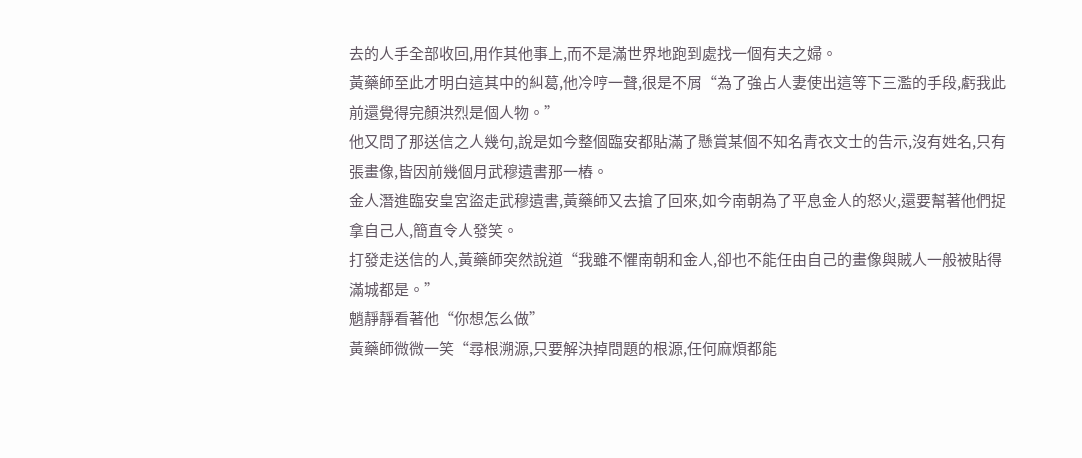去的人手全部收回,用作其他事上,而不是滿世界地跑到處找一個有夫之婦。
黃藥師至此才明白這其中的糾葛,他冷哼一聲,很是不屑“為了強占人妻使出這等下三濫的手段,虧我此前還覺得完顏洪烈是個人物。”
他又問了那送信之人幾句,說是如今整個臨安都貼滿了懸賞某個不知名青衣文士的告示,沒有姓名,只有張畫像,皆因前幾個月武穆遺書那一樁。
金人潛進臨安皇宮盜走武穆遺書,黃藥師又去搶了回來,如今南朝為了平息金人的怒火,還要幫著他們捉拿自己人,簡直令人發笑。
打發走送信的人,黃藥師突然說道“我雖不懼南朝和金人,卻也不能任由自己的畫像與賊人一般被貼得滿城都是。”
魈靜靜看著他“你想怎么做”
黃藥師微微一笑“尋根溯源,只要解決掉問題的根源,任何麻煩都能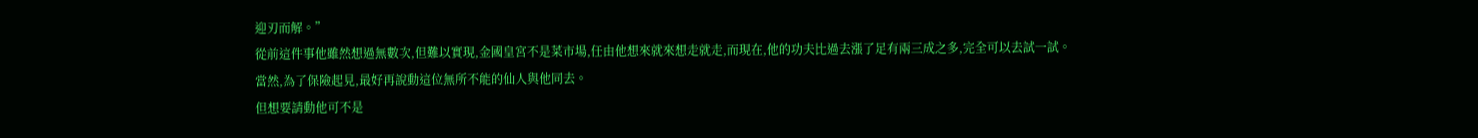迎刃而解。”
從前這件事他雖然想過無數次,但難以實現,金國皇宮不是菜市場,任由他想來就來想走就走,而現在,他的功夫比過去漲了足有兩三成之多,完全可以去試一試。
當然,為了保險起見,最好再說動這位無所不能的仙人與他同去。
但想要請動他可不是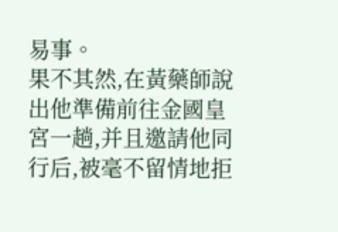易事。
果不其然,在黃藥師說出他準備前往金國皇宮一趟,并且邀請他同行后,被毫不留情地拒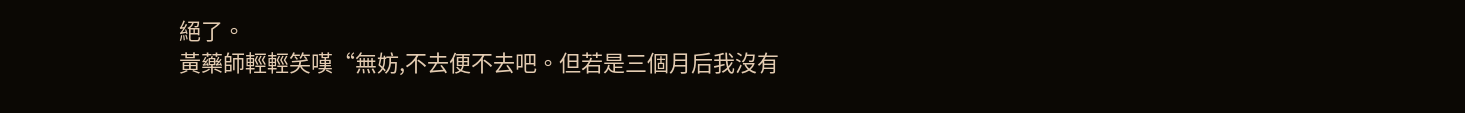絕了。
黃藥師輕輕笑嘆“無妨,不去便不去吧。但若是三個月后我沒有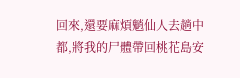回來,還要麻煩魈仙人去趟中都,將我的尸體帶回桃花島安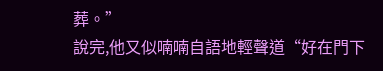葬。”
說完,他又似喃喃自語地輕聲道“好在門下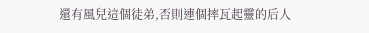還有風兒這個徒弟,否則連個摔瓦起靈的后人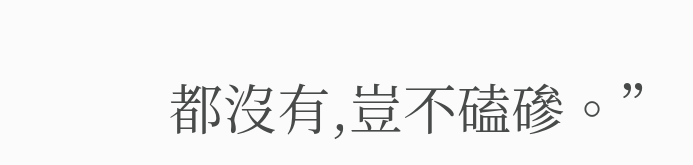都沒有,豈不磕磣。”